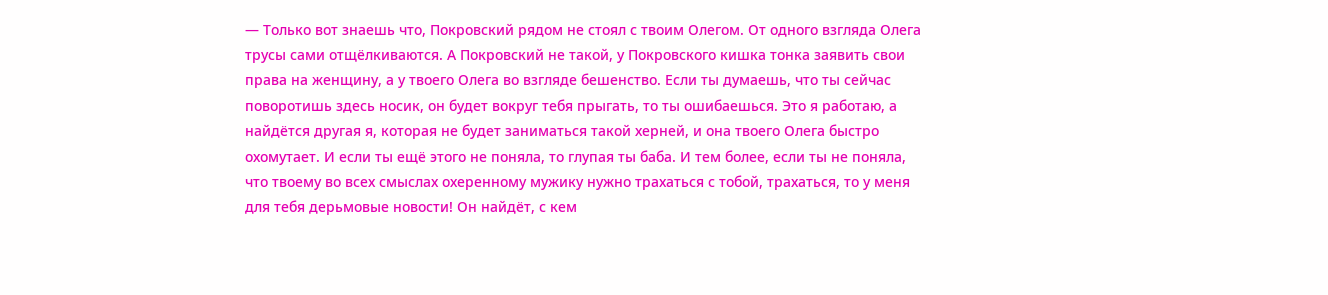— Только вот знаешь что, Покровский рядом не стоял с твоим Олегом. От одного взгляда Олега трусы сами отщёлкиваются. А Покровский не такой, у Покровского кишка тонка заявить свои права на женщину, а у твоего Олега во взгляде бешенство. Если ты думаешь, что ты сейчас поворотишь здесь носик, он будет вокруг тебя прыгать, то ты ошибаешься. Это я работаю, а найдётся другая я, которая не будет заниматься такой херней, и она твоего Олега быстро охомутает. И если ты ещё этого не поняла, то глупая ты баба. И тем более, если ты не поняла, что твоему во всех смыслах охеренному мужику нужно трахаться с тобой, трахаться, то у меня для тебя дерьмовые новости! Он найдёт, с кем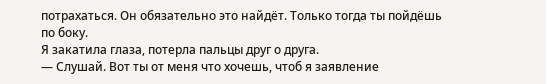потрахаться. Он обязательно это найдёт. Только тогда ты пойдёшь по боку.
Я закатила глаза, потерла пальцы друг о друга.
— Слушай. Вот ты от меня что хочешь, чтоб я заявление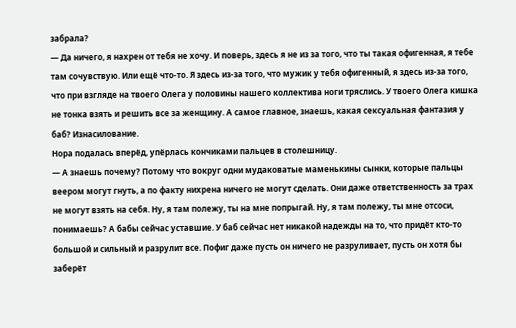забрала?
— Да ничего, я нахрен от тебя не хочу. И поверь, здесь я не из за того, что ты такая офигенная, я тебе там сочувствую. Или ещё что-то. Я здесь из-за того, что мужик у тебя офигенный, я здесь из-за того, что при взгляде на твоего Олега у половины нашего коллектива ноги тряслись. У твоего Олега кишка не тонка взять и решить все за женщину. А самое главное, знаешь, какая сексуальная фантазия у баб? Изнасилование.
Нора подалась вперёд, упёрлась кончиками пальцев в столешницу.
— А знаешь почему? Потому что вокруг одни мудаковатые маменькины сынки, которые пальцы веером могут гнуть, а по факту нихрена ничего не могут сделать. Они даже ответственность за трах не могут взять на себя. Ну, я там полежу, ты на мне попрыгай. Ну, я там полежу, ты мне отсоси, понимаешь? А бабы сейчас уставшие. У баб сейчас нет никакой надежды на то, что придёт кто-то большой и сильный и разрулит все. Пофиг даже пусть он ничего не разруливает, пусть он хотя бы заберёт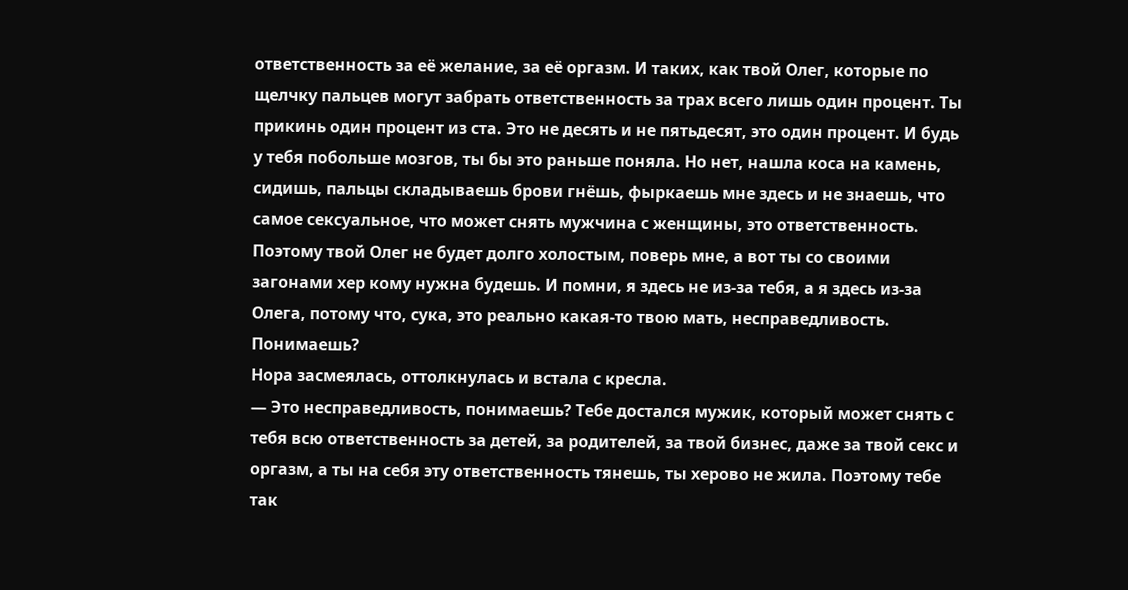ответственность за её желание, за её оргазм. И таких, как твой Олег, которые по щелчку пальцев могут забрать ответственность за трах всего лишь один процент. Ты прикинь один процент из ста. Это не десять и не пятьдесят, это один процент. И будь у тебя побольше мозгов, ты бы это раньше поняла. Но нет, нашла коса на камень, сидишь, пальцы складываешь брови гнёшь, фыркаешь мне здесь и не знаешь, что самое сексуальное, что может снять мужчина с женщины, это ответственность. Поэтому твой Олег не будет долго холостым, поверь мне, а вот ты со своими загонами хер кому нужна будешь. И помни, я здесь не из-за тебя, а я здесь из-за Олега, потому что, сука, это реально какая-то твою мать, несправедливость. Понимаешь?
Нора засмеялась, оттолкнулась и встала с кресла.
— Это несправедливость, понимаешь? Тебе достался мужик, который может снять с тебя всю ответственность за детей, за родителей, за твой бизнес, даже за твой секс и оргазм, а ты на себя эту ответственность тянешь, ты херово не жила. Поэтому тебе так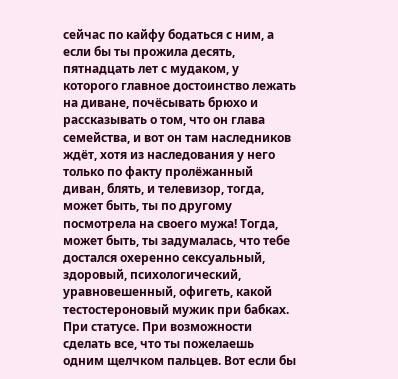сейчас по кайфу бодаться с ним, а если бы ты прожила десять, пятнадцать лет с мудаком, у которого главное достоинство лежать на диване, почёсывать брюхо и рассказывать о том, что он глава семейства, и вот он там наследников ждёт, хотя из наследования у него только по факту пролёжанный диван, блять, и телевизор, тогда, может быть, ты по другому посмотрела на своего мужа! Тогда, может быть, ты задумалась, что тебе достался охеренно сексуальный, здоровый, психологический, уравновешенный, офигеть, какой тестостероновый мужик при бабках. При статусе. При возможности сделать все, что ты пожелаешь одним щелчком пальцев. Вот если бы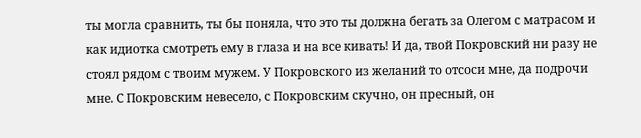ты могла сравнить, ты бы поняла, что это ты должна бегать за Олегом с матрасом и как идиотка смотреть ему в глаза и на все кивать! И да, твой Покровский ни разу не стоял рядом с твоим мужем. У Покровского из желаний то отсоси мне, да подрочи мне. С Покровским невесело, с Покровским скучно, он пресный, он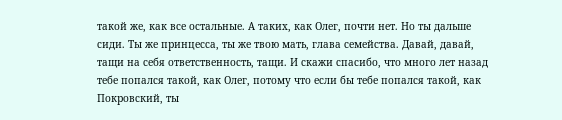такой же, как все остальные. А таких, как Олег, почти нет. Но ты дальше сиди. Ты же принцесса, ты же твою мать, глава семейства. Давай, давай, тащи на себя ответственность, тащи. И скажи спасибо, что много лет назад тебе попался такой, как Олег, потому что если бы тебе попался такой, как Покровский, ты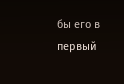бы его в первый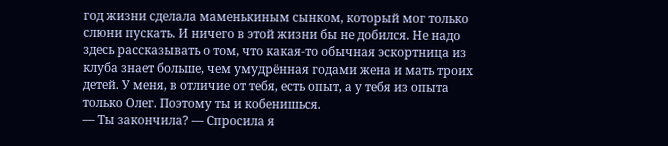год жизни сделала маменькиным сынком, который мог только слюни пускать. И ничего в этой жизни бы не добился. Не надо здесь рассказывать о том, что какая-то обычная эскортница из клуба знает больше, чем умудрённая годами жена и мать троих детей. У меня, в отличие от тебя, есть опыт, а у тебя из опыта только Олег. Поэтому ты и кобенишься.
— Ты закончила? — Спросила я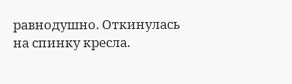равнодушно. Откинулась на спинку кресла.